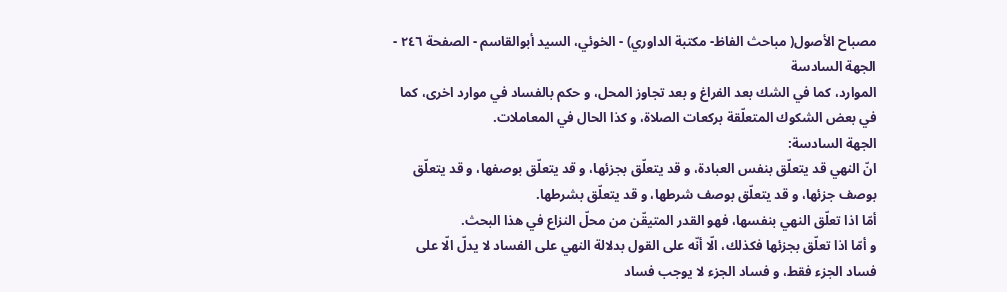مصباح الأصول( مباحث الفاظ- مكتبة الداوري) - الخوئي، السيد أبوالقاسم - الصفحة ٢٤٦ - الجهة السادسة
الموارد، كما في الشك بعد الفراغ و بعد تجاوز المحل، و حكم بالفساد في موارد اخرى، كما في بعض الشكوك المتعلّقة بركعات الصلاة، و كذا الحال في المعاملات.
الجهة السادسة:
انّ النهي قد يتعلّق بنفس العبادة، و قد يتعلّق بجزئها، و قد يتعلّق بوصفها، و قد يتعلّق بوصف جزئها، و قد يتعلّق بوصف شرطها، و قد يتعلّق بشرطها.
أمّا اذا تعلّق النهي بنفسها، فهو القدر المتيقّن من محلّ النزاع في هذا البحث.
و أمّا اذا تعلّق بجزئها فكذلك، الّا أنّه على القول بدلالة النهي على الفساد لا يدلّ الّا على فساد الجزء فقط، و فساد الجزء لا يوجب فساد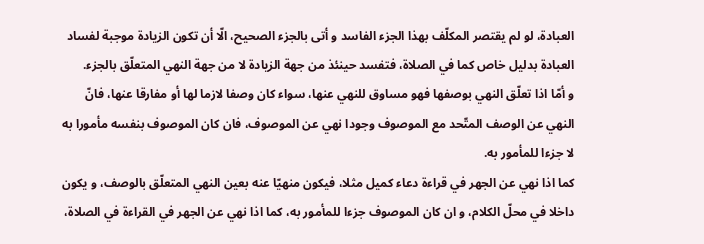العبادة، لو لم يقتصر المكلّف بهذا الجزء الفاسد و أتى بالجزء الصحيح، الّا أن تكون الزيادة موجبة لفساد العبادة بدليل خاص كما في الصلاة، فتفسد حينئذ من جهة الزيادة لا من جهة النهي المتعلّق بالجزء.
و أمّا اذا تعلّق النهي بوصفها فهو مساوق للنهي عنها، سواء كان وصفا لازما لها أو مفارقا عنها، فانّ النهي عن الوصف المتّحد مع الموصوف وجودا نهي عن الموصوف، فان كان الموصوف بنفسه مأمورا به لا جزءا للمأمور به.
كما اذا نهي عن الجهر في قراءة دعاء كميل مثلا، فيكون منهيّا عنه بعين النهي المتعلّق بالوصف، و يكون داخلا في محلّ الكلام، و ان كان الموصوف جزءا للمأمور به، كما اذا نهي عن الجهر في القراءة في الصلاة،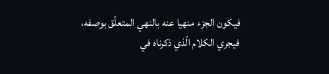فيكون الجزء منهيا عنه بالنهي المتعلّق بوصفه، فيجري الكلام الّذي ذكرناه في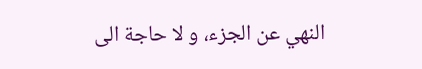النهي عن الجزء، و لا حاجة الى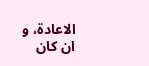الاعادة، و ان كان